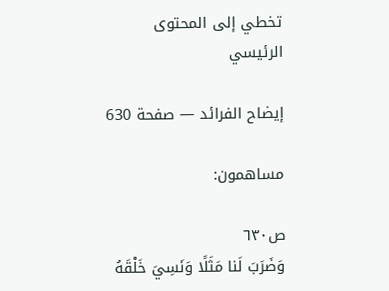تخطي إلى المحتوى الرئيسي

إيضاح الفرائد — صفحة 630

مساهمون:

ص٦٣٠
وَضَرَبَ لَنا مَثَلًا وَنَسِيَ خَلْقَهُ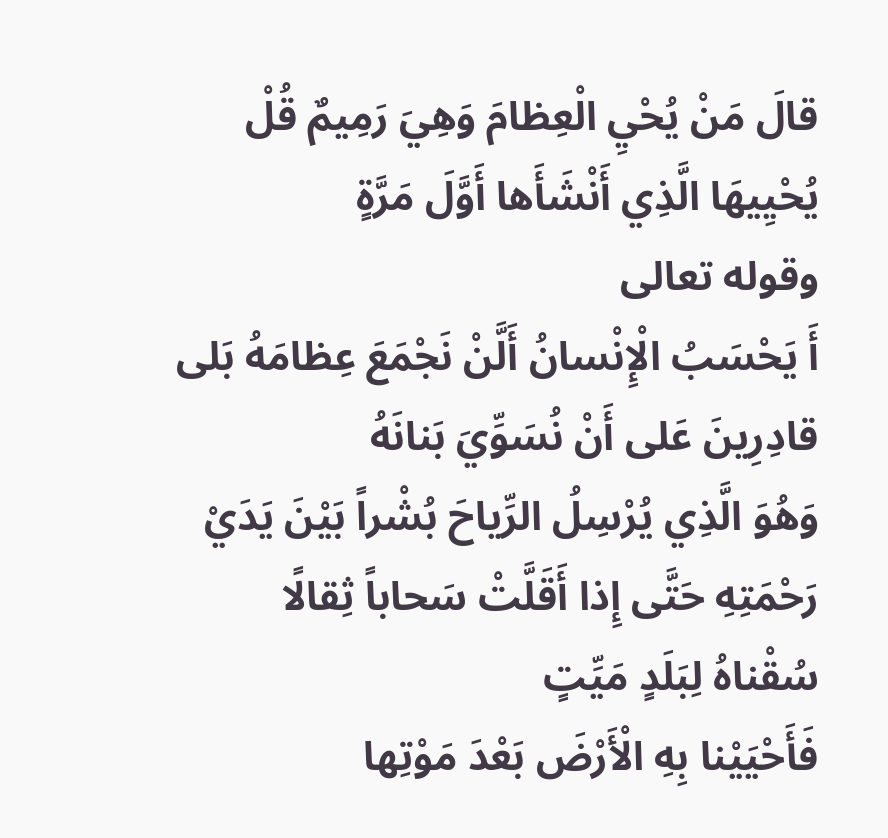قالَ مَنْ يُحْيِ الْعِظامَ وَهِيَ رَمِيمٌ قُلْ يُحْيِيهَا الَّذِي أَنْشَأَها أَوَّلَ مَرَّةٍ
وقوله تعالى
أَ يَحْسَبُ الْإِنْسانُ أَلَّنْ نَجْمَعَ عِظامَهُ بَلى قادِرِينَ عَلى أَنْ نُسَوِّيَ بَنانَهُ
وَهُوَ الَّذِي يُرْسِلُ الرِّياحَ بُشْراً بَيْنَ يَدَيْ رَحْمَتِهِ حَتَّى إِذا أَقَلَّتْ سَحاباً ثِقالًا سُقْناهُ لِبَلَدٍ مَيِّتٍ
فَأَحْيَيْنا بِهِ الْأَرْضَ بَعْدَ مَوْتِها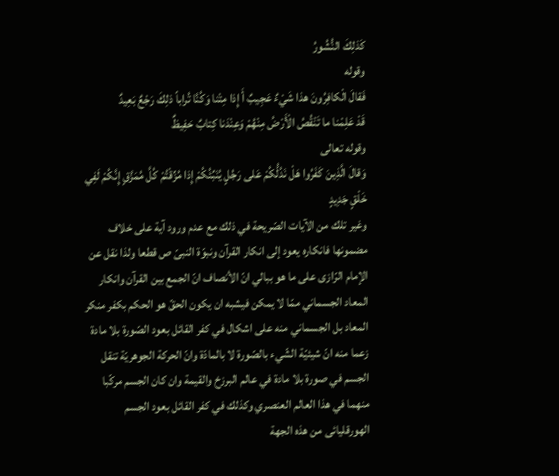كَذلِكَ النُّشُورُ
وقوله
فَقالَ الْكافِرُونَ هذا شَيْءٌ عَجِيبٌ أَ إِذا مِتْنا وَكُنَّا تُراباً ذلِكَ رَجْعٌ بَعِيدٌ
قَدْ عَلِمْنا ما تَنْقُصُ الْأَرْضُ مِنْهُمْ وَعِنْدَنا كِتابٌ حَفِيظٌ
وقوله تعالى
وَقالَ الَّذِينَ كَفَرُوا هَلْ نَدُلُّكُمْ عَلى رَجُلٍ يُنَبِّئُكُمْ إِذا مُزِّقْتُمْ كُلَّ مُمَزَّقٍ إِنَّكُمْ لَفِي خَلْقٍ جَدِيدٍ
وغير تلك من الآيات الصّريحة في ذلك مع عدم ورود آية على خلاف مضمونها فانكاره يعود إلى انكار القرآن ونبوّة النبىّ ص قطعا ولذا نقل عن الإمام الرّازى على ما هو ببالي انّ الأنصاف انّ الجمع بين القرآن وانكار المعاد الجسماني ممّا لا يمكن فيشبه ان يكون الحقّ هو الحكم بكفر منكر المعاد بل الجسماني منه على اشكال في كفر القائل بعود الصّورة بلا مادة زعما منه انّ شيئيّة الشّيء بالصّورة لا بالمادّة وانّ الحركة الجوهريّة تنقل الجسم في صورة بلا مادة في عالم البرزخ والقيمة وان كان الجسم مركّبا منهما في هذا العالم العنصري وكذلك في كفر القائل بعود الجسم الهورقليائى من هذه الجهة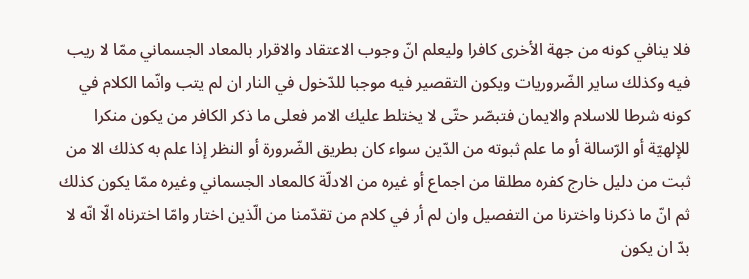فلا ينافي كونه من جهة الأخرى كافرا وليعلم انّ وجوب الاعتقاد والاقرار بالمعاد الجسماني ممّا لا ريب فيه وكذلك ساير الضّروريات ويكون التقصير فيه موجبا للدّخول في النار ان لم يتب وانّما الكلام في كونه شرطا للاسلام والايمان فتبصّر حتّى لا يختلط عليك الامر فعلى ما ذكر الكافر من يكون منكرا للإلهيّة أو الرّسالة أو ما علم ثبوته من الدّين سواء كان بطريق الضّرورة أو النظر إذا علم به كذلك الا من ثبت من دليل خارج كفره مطلقا من اجماع أو غيره من الادلّة كالمعاد الجسماني وغيره ممّا يكون كذلك ثم انّ ما ذكرنا واخترنا من التفصيل وان لم أر في كلام من تقدّمنا من الّذين اختار وامّا اخترناه الّا انّه لا بدّ ان يكون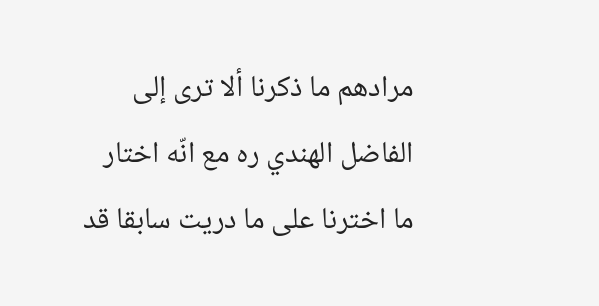مرادهم ما ذكرنا ألا ترى إلى الفاضل الهندي ره مع انّه اختار ما اخترنا على ما دريت سابقا قد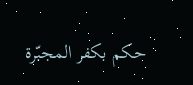حكم بكفر المجبّرة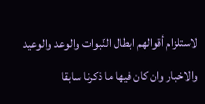لاستلزام أقوالهم ابطال النّبوات والوعد والوعيد والاخبار وان كان فيها ما ذكرنا سابقا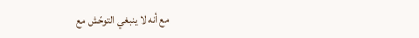مع أنه لا ينبغي التوحّش مع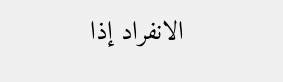الانفراد إذا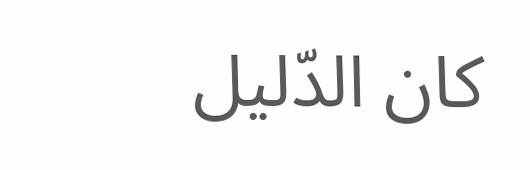كان الدّليل